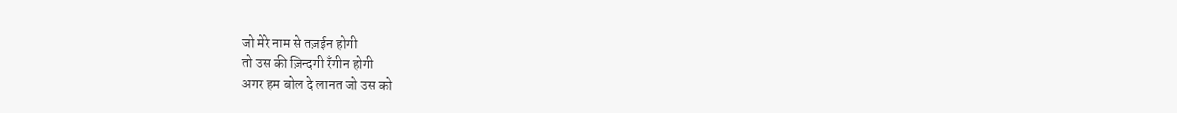जो मेरे नाम से तज़ईन होगी
तो उस की ज़िन्दगी रँगीन होगी
अगर हम बोल दे लानत जो उस को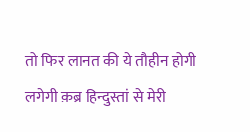तो फिर लानत की ये तौहीन होगी
लगेगी क़ब्र हिन्दुस्तां से मेरी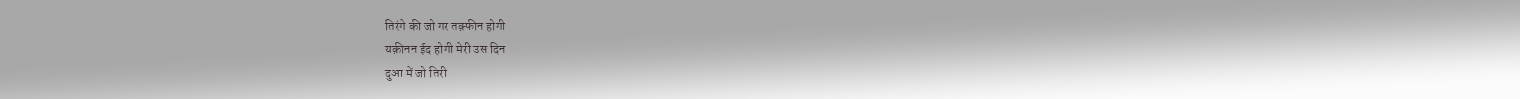तिरंगे की जो गर तक़्फीन होगी
यक़ीनन ईद होगी मेरी उस दिन
दुआ में जो तिरी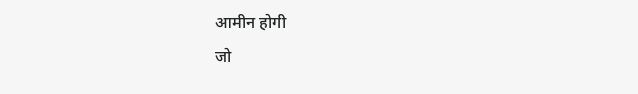आमीन होगी
जो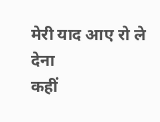मेरी याद आए रो ले देना
कहीं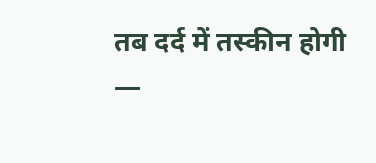तब दर्द में तस्कीन होगी
—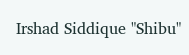Irshad Siddique "Shibu"